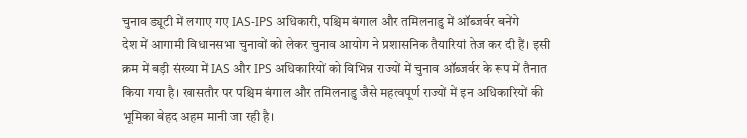चुनाव ड्यूटी में लगाए गए IAS-IPS अधिकारी, पश्चिम बंगाल और तमिलनाडु में ऑब्जर्वर बनेंगे
देश में आगामी विधानसभा चुनावों को लेकर चुनाव आयोग ने प्रशासनिक तैयारियां तेज कर दी हैं। इसी क्रम में बड़ी संख्या में IAS और IPS अधिकारियों को विभिन्न राज्यों में चुनाव ऑब्जर्वर के रूप में तैनात किया गया है। खासतौर पर पश्चिम बंगाल और तमिलनाडु जैसे महत्वपूर्ण राज्यों में इन अधिकारियों की भूमिका बेहद अहम मानी जा रही है।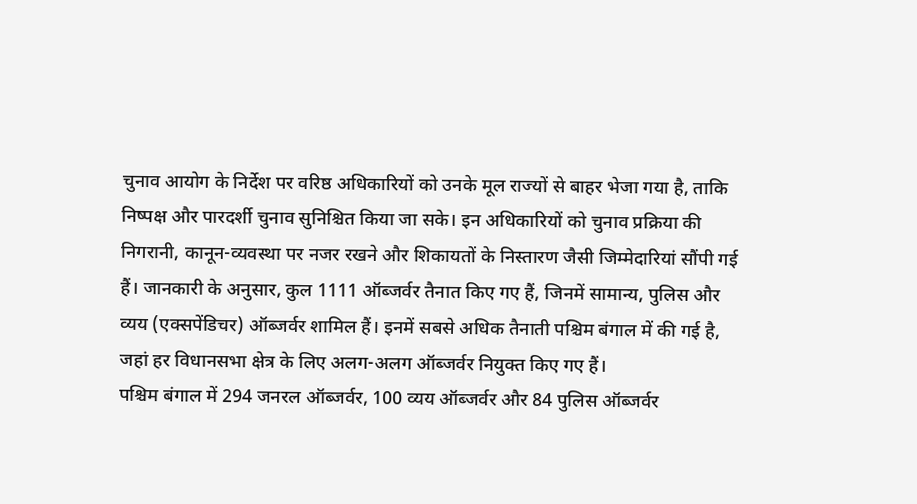चुनाव आयोग के निर्देश पर वरिष्ठ अधिकारियों को उनके मूल राज्यों से बाहर भेजा गया है, ताकि निष्पक्ष और पारदर्शी चुनाव सुनिश्चित किया जा सके। इन अधिकारियों को चुनाव प्रक्रिया की निगरानी, कानून-व्यवस्था पर नजर रखने और शिकायतों के निस्तारण जैसी जिम्मेदारियां सौंपी गई हैं। जानकारी के अनुसार, कुल 1111 ऑब्जर्वर तैनात किए गए हैं, जिनमें सामान्य, पुलिस और व्यय (एक्सपेंडिचर) ऑब्जर्वर शामिल हैं। इनमें सबसे अधिक तैनाती पश्चिम बंगाल में की गई है, जहां हर विधानसभा क्षेत्र के लिए अलग-अलग ऑब्जर्वर नियुक्त किए गए हैं।
पश्चिम बंगाल में 294 जनरल ऑब्जर्वर, 100 व्यय ऑब्जर्वर और 84 पुलिस ऑब्जर्वर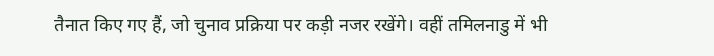तैनात किए गए हैं, जो चुनाव प्रक्रिया पर कड़ी नजर रखेंगे। वहीं तमिलनाडु में भी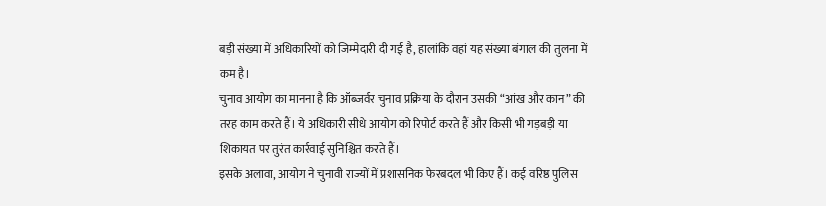बड़ी संख्या में अधिकारियों को जिम्मेदारी दी गई है, हालांकि वहां यह संख्या बंगाल की तुलना में कम है।
चुनाव आयोग का मानना है कि ऑब्जर्वर चुनाव प्रक्रिया के दौरान उसकी “आंख और कान” की तरह काम करते हैं। ये अधिकारी सीधे आयोग को रिपोर्ट करते हैं और किसी भी गड़बड़ी या शिकायत पर तुरंत कार्रवाई सुनिश्चित करते हैं।
इसके अलावा, आयोग ने चुनावी राज्यों में प्रशासनिक फेरबदल भी किए हैं। कई वरिष्ठ पुलिस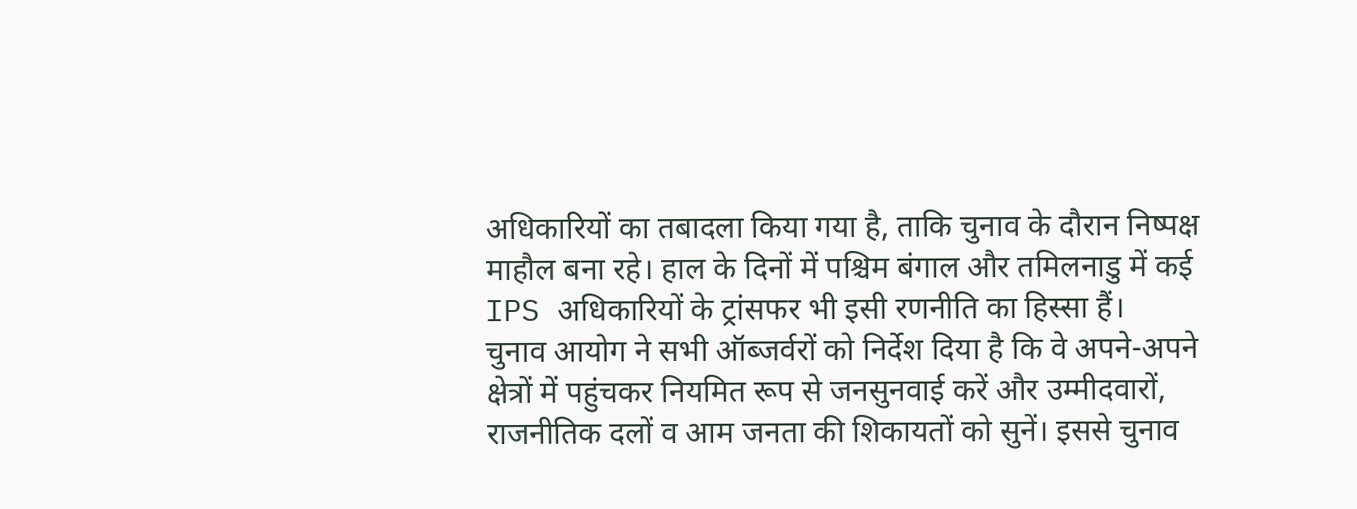अधिकारियों का तबादला किया गया है, ताकि चुनाव के दौरान निष्पक्ष माहौल बना रहे। हाल के दिनों में पश्चिम बंगाल और तमिलनाडु में कई IPS अधिकारियों के ट्रांसफर भी इसी रणनीति का हिस्सा हैं।
चुनाव आयोग ने सभी ऑब्जर्वरों को निर्देश दिया है कि वे अपने-अपने क्षेत्रों में पहुंचकर नियमित रूप से जनसुनवाई करें और उम्मीदवारों, राजनीतिक दलों व आम जनता की शिकायतों को सुनें। इससे चुनाव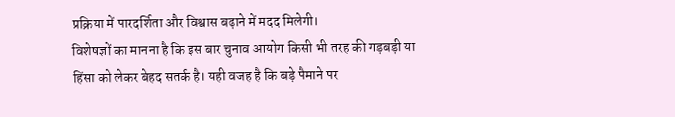प्रक्रिया में पारदर्शिता और विश्वास बढ़ाने में मदद मिलेगी।
विशेषज्ञों का मानना है कि इस बार चुनाव आयोग किसी भी तरह की गड़बड़ी या हिंसा को लेकर बेहद सतर्क है। यही वजह है कि बड़े पैमाने पर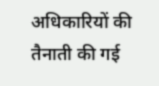अधिकारियों की तैनाती की गई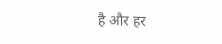है और हर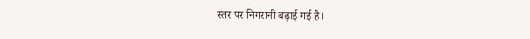स्तर पर निगरानी बढ़ाई गई है।